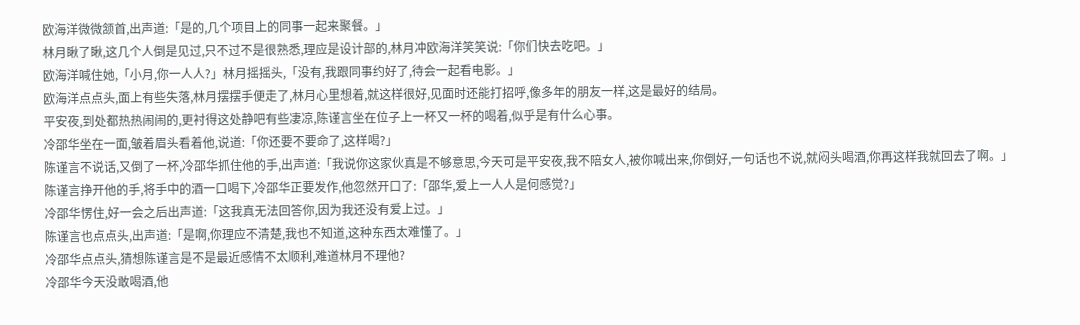欧海洋微微颔首,出声道:「是的,几个项目上的同事一起来聚餐。」
林月瞅了瞅,这几个人倒是见过,只不过不是很熟悉,理应是设计部的,林月冲欧海洋笑笑说:「你们快去吃吧。」
欧海洋喊住她,「小月,你一人人?」林月摇摇头,「没有,我跟同事约好了,待会一起看电影。」
欧海洋点点头,面上有些失落,林月摆摆手便走了,林月心里想着,就这样很好,见面时还能打招呼,像多年的朋友一样,这是最好的结局。
平安夜,到处都热热闹闹的,更衬得这处静吧有些凄凉,陈谨言坐在位子上一杯又一杯的喝着,似乎是有什么心事。
冷邵华坐在一面,皱着眉头看着他,说道:「你还要不要命了,这样喝?」
陈谨言不说话,又倒了一杯,冷邵华抓住他的手,出声道:「我说你这家伙真是不够意思,今天可是平安夜,我不陪女人,被你喊出来,你倒好,一句话也不说,就闷头喝酒,你再这样我就回去了啊。」
陈谨言挣开他的手,将手中的酒一口喝下,冷邵华正要发作,他忽然开口了:「邵华,爱上一人人是何感觉?」
冷邵华愣住,好一会之后出声道:「这我真无法回答你,因为我还没有爱上过。」
陈谨言也点点头,出声道:「是啊,你理应不清楚,我也不知道,这种东西太难懂了。」
冷邵华点点头,猜想陈谨言是不是最近感情不太顺利,难道林月不理他?
冷邵华今天没敢喝酒,他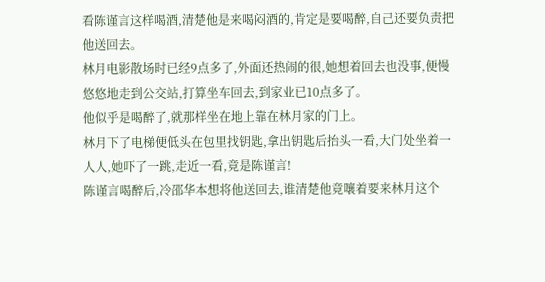看陈谨言这样喝酒,清楚他是来喝闷酒的,肯定是要喝醉,自己还要负责把他送回去。
林月电影散场时已经9点多了,外面还热闹的很,她想着回去也没事,便慢悠悠地走到公交站,打算坐车回去,到家业已10点多了。
他似乎是喝醉了,就那样坐在地上靠在林月家的门上。
林月下了电梯便低头在包里找钥匙,拿出钥匙后抬头一看,大门处坐着一人人,她吓了一跳,走近一看,竟是陈谨言!
陈谨言喝醉后,冷邵华本想将他送回去,谁清楚他竟嚷着要来林月这个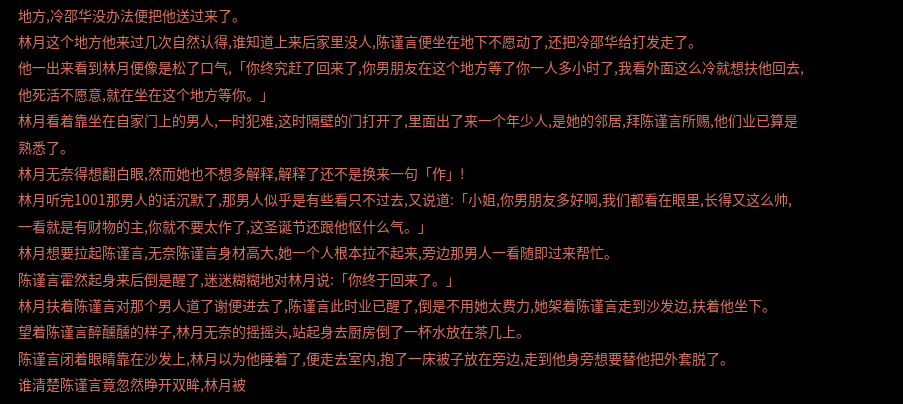地方,冷邵华没办法便把他送过来了。
林月这个地方他来过几次自然认得,谁知道上来后家里没人,陈谨言便坐在地下不愿动了,还把冷邵华给打发走了。
他一出来看到林月便像是松了口气,「你终究赶了回来了,你男朋友在这个地方等了你一人多小时了,我看外面这么冷就想扶他回去,他死活不愿意,就在坐在这个地方等你。」
林月看着靠坐在自家门上的男人,一时犯难,这时隔壁的门打开了,里面出了来一个年少人,是她的邻居,拜陈谨言所赐,他们业已算是熟悉了。
林月无奈得想翻白眼,然而她也不想多解释,解释了还不是换来一句「作」!
林月听完1001那男人的话沉默了,那男人似乎是有些看只不过去,又说道:「小姐,你男朋友多好啊,我们都看在眼里,长得又这么帅,一看就是有财物的主,你就不要太作了,这圣诞节还跟他怄什么气。」
林月想要拉起陈谨言,无奈陈谨言身材高大,她一个人根本拉不起来,旁边那男人一看随即过来帮忙。
陈谨言霍然起身来后倒是醒了,迷迷糊糊地对林月说:「你终于回来了。」
林月扶着陈谨言对那个男人道了谢便进去了,陈谨言此时业已醒了,倒是不用她太费力,她架着陈谨言走到沙发边,扶着他坐下。
望着陈谨言醉醺醺的样子,林月无奈的摇摇头,站起身去厨房倒了一杯水放在茶几上。
陈谨言闭着眼睛靠在沙发上,林月以为他睡着了,便走去室内,抱了一床被子放在旁边,走到他身旁想要替他把外套脱了。
谁清楚陈谨言竟忽然睁开双眸,林月被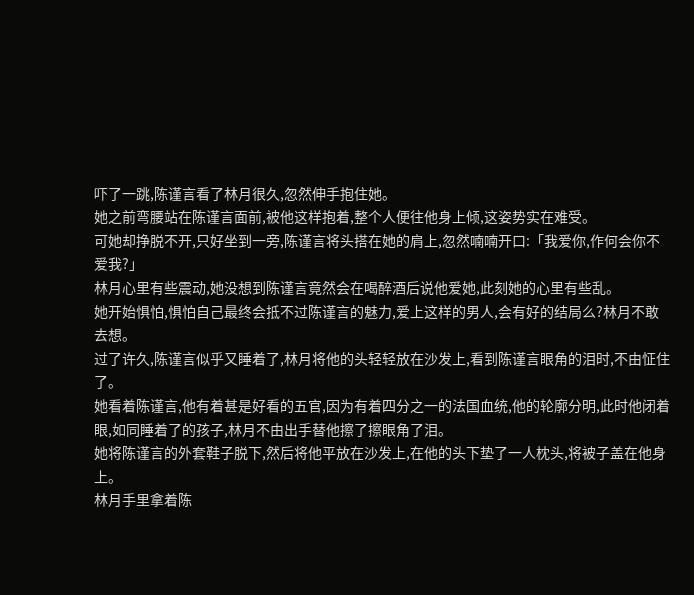吓了一跳,陈谨言看了林月很久,忽然伸手抱住她。
她之前弯腰站在陈谨言面前,被他这样抱着,整个人便往他身上倾,这姿势实在难受。
可她却挣脱不开,只好坐到一旁,陈谨言将头搭在她的肩上,忽然喃喃开口:「我爱你,作何会你不爱我?」
林月心里有些震动,她没想到陈谨言竟然会在喝醉酒后说他爱她,此刻她的心里有些乱。
她开始惧怕,惧怕自己最终会抵不过陈谨言的魅力,爱上这样的男人,会有好的结局么?林月不敢去想。
过了许久,陈谨言似乎又睡着了,林月将他的头轻轻放在沙发上,看到陈谨言眼角的泪时,不由怔住了。
她看着陈谨言,他有着甚是好看的五官,因为有着四分之一的法国血统,他的轮廓分明,此时他闭着眼,如同睡着了的孩子,林月不由出手替他擦了擦眼角了泪。
她将陈谨言的外套鞋子脱下,然后将他平放在沙发上,在他的头下垫了一人枕头,将被子盖在他身上。
林月手里拿着陈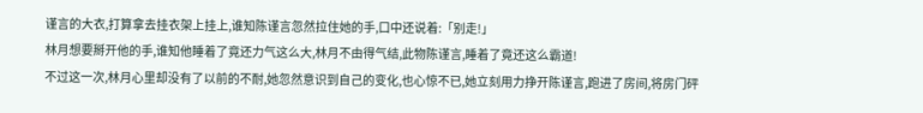谨言的大衣,打算拿去挂衣架上挂上,谁知陈谨言忽然拉住她的手,口中还说着:「别走!」
林月想要掰开他的手,谁知他睡着了竟还力气这么大,林月不由得气结,此物陈谨言,睡着了竟还这么霸道!
不过这一次,林月心里却没有了以前的不耐,她忽然意识到自己的变化,也心惊不已,她立刻用力挣开陈谨言,跑进了房间,将房门砰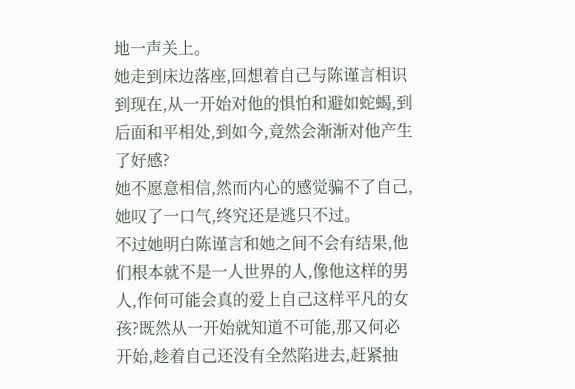地一声关上。
她走到床边落座,回想着自己与陈谨言相识到现在,从一开始对他的惧怕和避如蛇蝎,到后面和平相处,到如今,竟然会渐渐对他产生了好感?
她不愿意相信,然而内心的感觉骗不了自己,她叹了一口气,终究还是逃只不过。
不过她明白陈谨言和她之间不会有结果,他们根本就不是一人世界的人,像他这样的男人,作何可能会真的爱上自己这样平凡的女孩?既然从一开始就知道不可能,那又何必开始,趁着自己还没有全然陷进去,赶紧抽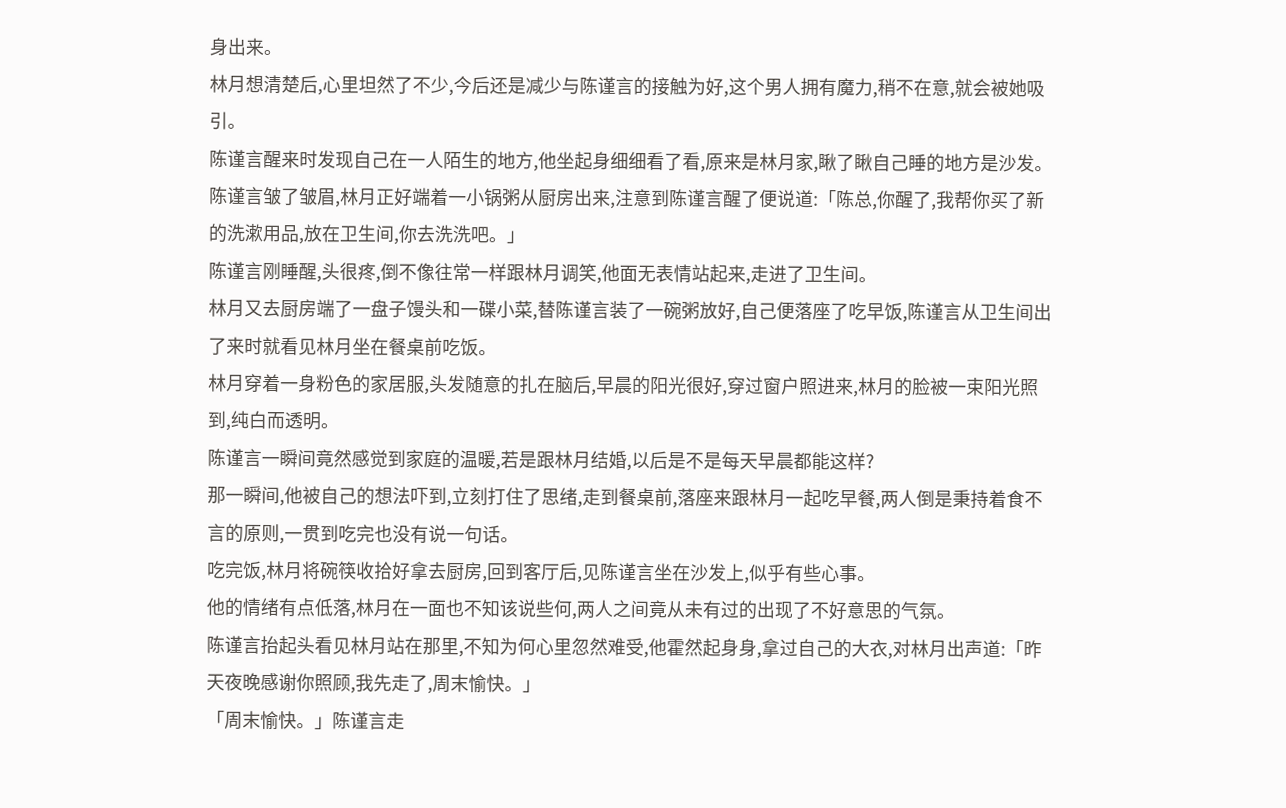身出来。
林月想清楚后,心里坦然了不少,今后还是减少与陈谨言的接触为好,这个男人拥有魔力,稍不在意,就会被她吸引。
陈谨言醒来时发现自己在一人陌生的地方,他坐起身细细看了看,原来是林月家,瞅了瞅自己睡的地方是沙发。
陈谨言皱了皱眉,林月正好端着一小锅粥从厨房出来,注意到陈谨言醒了便说道:「陈总,你醒了,我帮你买了新的洗漱用品,放在卫生间,你去洗洗吧。」
陈谨言刚睡醒,头很疼,倒不像往常一样跟林月调笑,他面无表情站起来,走进了卫生间。
林月又去厨房端了一盘子馒头和一碟小菜,替陈谨言装了一碗粥放好,自己便落座了吃早饭,陈谨言从卫生间出了来时就看见林月坐在餐桌前吃饭。
林月穿着一身粉色的家居服,头发随意的扎在脑后,早晨的阳光很好,穿过窗户照进来,林月的脸被一束阳光照到,纯白而透明。
陈谨言一瞬间竟然感觉到家庭的温暖,若是跟林月结婚,以后是不是每天早晨都能这样?
那一瞬间,他被自己的想法吓到,立刻打住了思绪,走到餐桌前,落座来跟林月一起吃早餐,两人倒是秉持着食不言的原则,一贯到吃完也没有说一句话。
吃完饭,林月将碗筷收拾好拿去厨房,回到客厅后,见陈谨言坐在沙发上,似乎有些心事。
他的情绪有点低落,林月在一面也不知该说些何,两人之间竟从未有过的出现了不好意思的气氛。
陈谨言抬起头看见林月站在那里,不知为何心里忽然难受,他霍然起身身,拿过自己的大衣,对林月出声道:「昨天夜晚感谢你照顾,我先走了,周末愉快。」
「周末愉快。」陈谨言走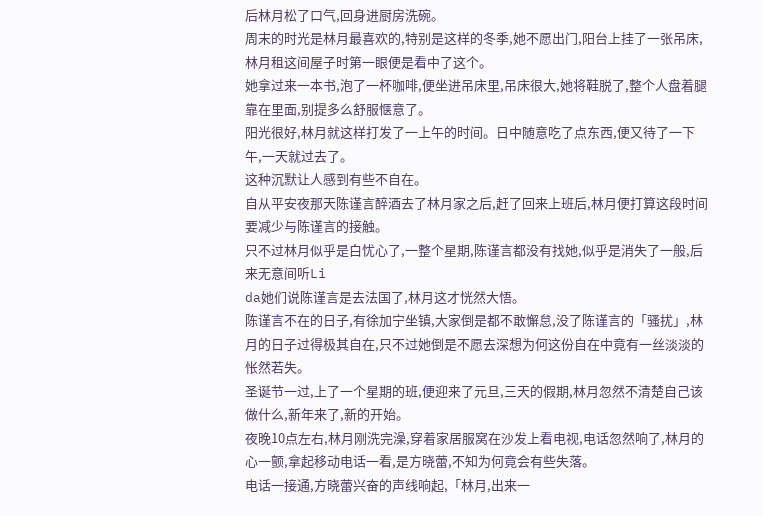后林月松了口气,回身进厨房洗碗。
周末的时光是林月最喜欢的,特别是这样的冬季,她不愿出门,阳台上挂了一张吊床,林月租这间屋子时第一眼便是看中了这个。
她拿过来一本书,泡了一杯咖啡,便坐进吊床里,吊床很大,她将鞋脱了,整个人盘着腿靠在里面,别提多么舒服惬意了。
阳光很好,林月就这样打发了一上午的时间。日中随意吃了点东西,便又待了一下午,一天就过去了。
这种沉默让人感到有些不自在。
自从平安夜那天陈谨言醉酒去了林月家之后,赶了回来上班后,林月便打算这段时间要减少与陈谨言的接触。
只不过林月似乎是白忧心了,一整个星期,陈谨言都没有找她,似乎是消失了一般,后来无意间听Li
da她们说陈谨言是去法国了,林月这才恍然大悟。
陈谨言不在的日子,有徐加宁坐镇,大家倒是都不敢懈怠,没了陈谨言的「骚扰」,林月的日子过得极其自在,只不过她倒是不愿去深想为何这份自在中竟有一丝淡淡的怅然若失。
圣诞节一过,上了一个星期的班,便迎来了元旦,三天的假期,林月忽然不清楚自己该做什么,新年来了,新的开始。
夜晚10点左右,林月刚洗完澡,穿着家居服窝在沙发上看电视,电话忽然响了,林月的心一颤,拿起移动电话一看,是方晓蕾,不知为何竟会有些失落。
电话一接通,方晓蕾兴奋的声线响起,「林月,出来一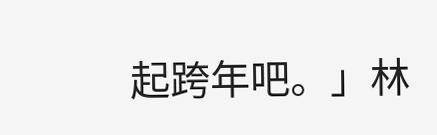起跨年吧。」林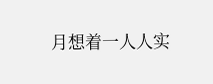月想着一人人实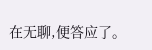在无聊,便答应了。